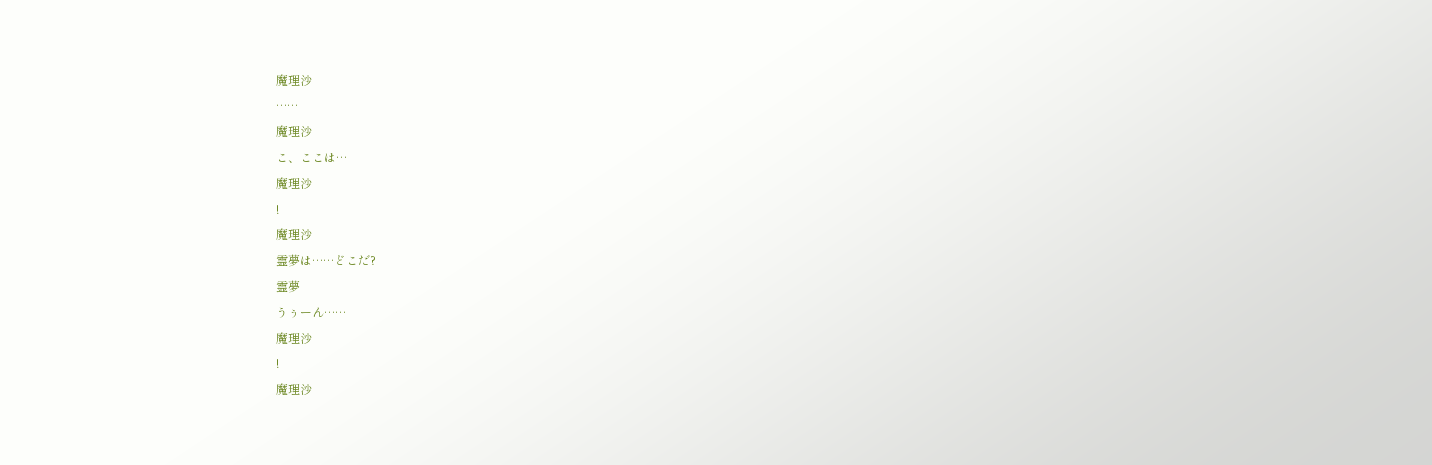魔理沙
……
魔理沙
こ、ここは…
魔理沙
!
魔理沙
霊夢は……どこだ?
霊夢
うぅーん……
魔理沙
!
魔理沙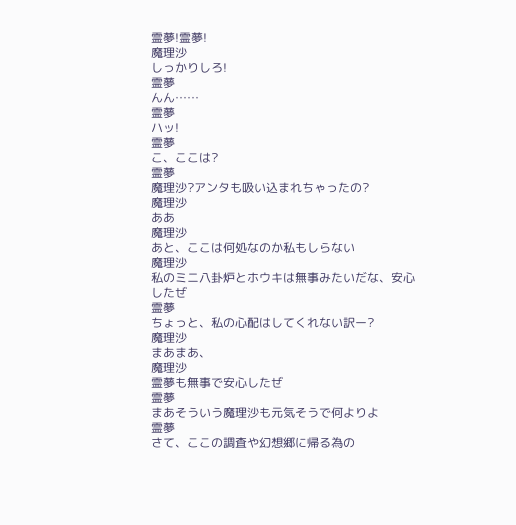霊夢!霊夢!
魔理沙
しっかりしろ!
霊夢
んん……
霊夢
ハッ!
霊夢
こ、ここは?
霊夢
魔理沙?アンタも吸い込まれちゃったの?
魔理沙
ああ
魔理沙
あと、ここは何処なのか私もしらない
魔理沙
私のミニ八卦炉とホウキは無事みたいだな、安心したぜ
霊夢
ちょっと、私の心配はしてくれない訳ー?
魔理沙
まあまあ、
魔理沙
霊夢も無事で安心したぜ
霊夢
まあそういう魔理沙も元気そうで何よりよ
霊夢
さて、ここの調査や幻想郷に帰る為の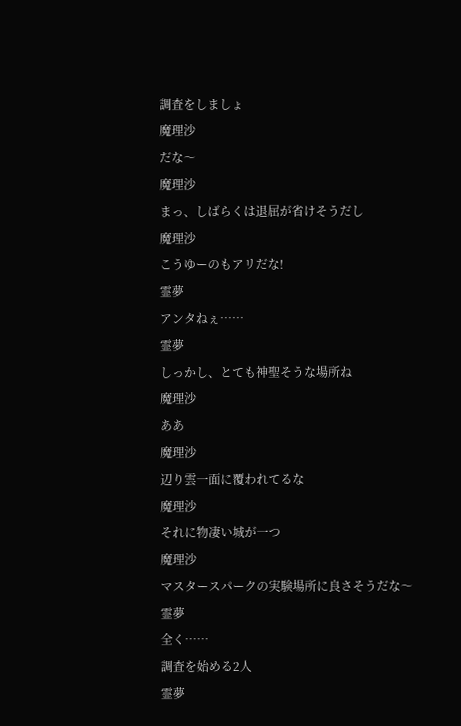調査をしましょ
魔理沙
だな〜
魔理沙
まっ、しばらくは退屈が省けそうだし
魔理沙
こうゆーのもアリだな!
霊夢
アンタねぇ……
霊夢
しっかし、とても神聖そうな場所ね
魔理沙
ああ
魔理沙
辺り雲一面に覆われてるな
魔理沙
それに物凄い城が一つ
魔理沙
マスタースパークの実験場所に良さそうだな〜
霊夢
全く……
調査を始める2人
霊夢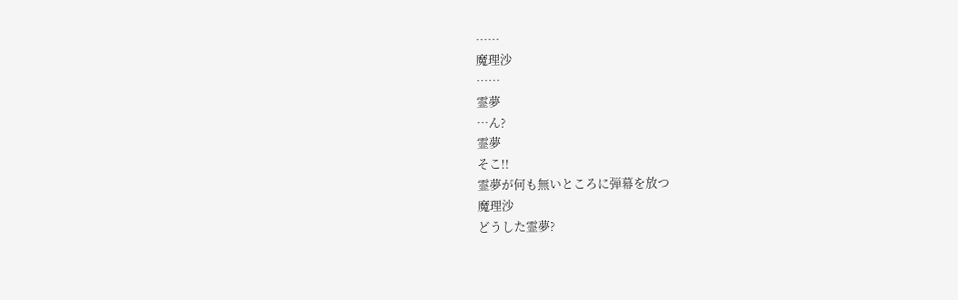……
魔理沙
……
霊夢
…ん?
霊夢
そこ!!
霊夢が何も無いところに弾幕を放つ
魔理沙
どうした霊夢?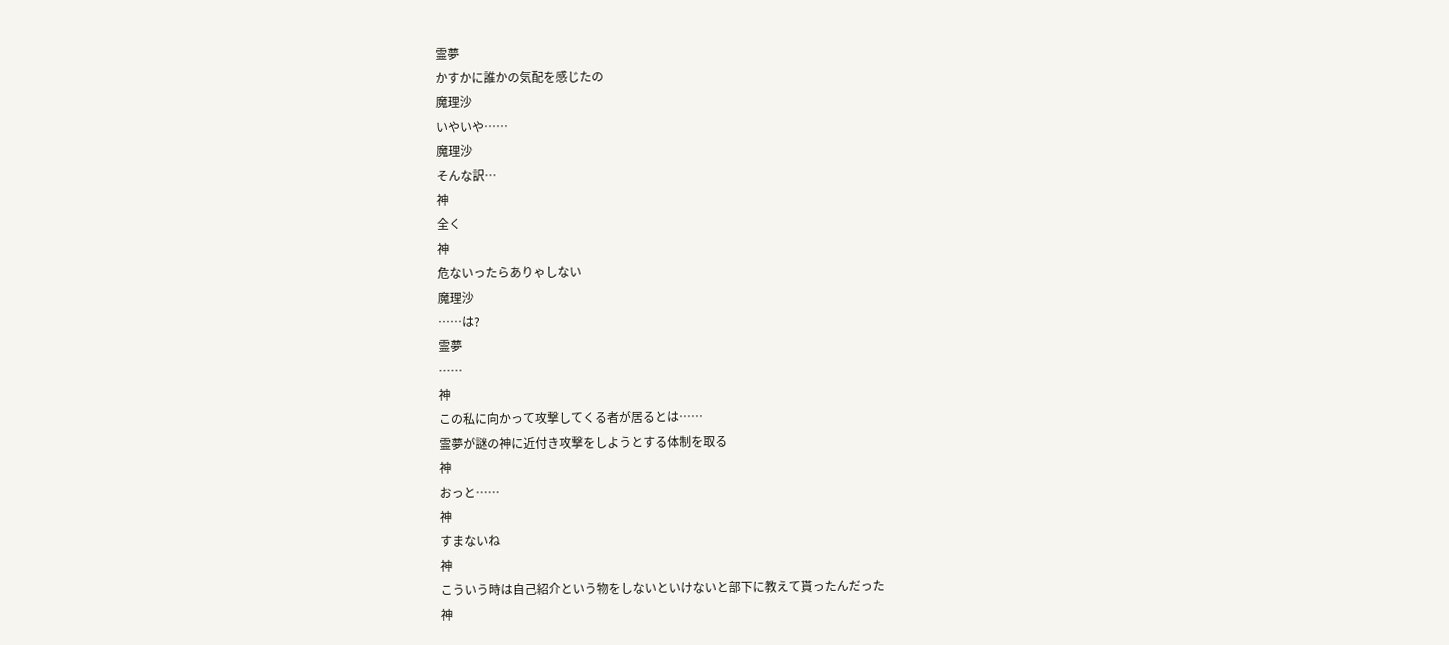霊夢
かすかに誰かの気配を感じたの
魔理沙
いやいや……
魔理沙
そんな訳…
神
全く
神
危ないったらありゃしない
魔理沙
……は?
霊夢
……
神
この私に向かって攻撃してくる者が居るとは……
霊夢が謎の神に近付き攻撃をしようとする体制を取る
神
おっと……
神
すまないね
神
こういう時は自己紹介という物をしないといけないと部下に教えて貰ったんだった
神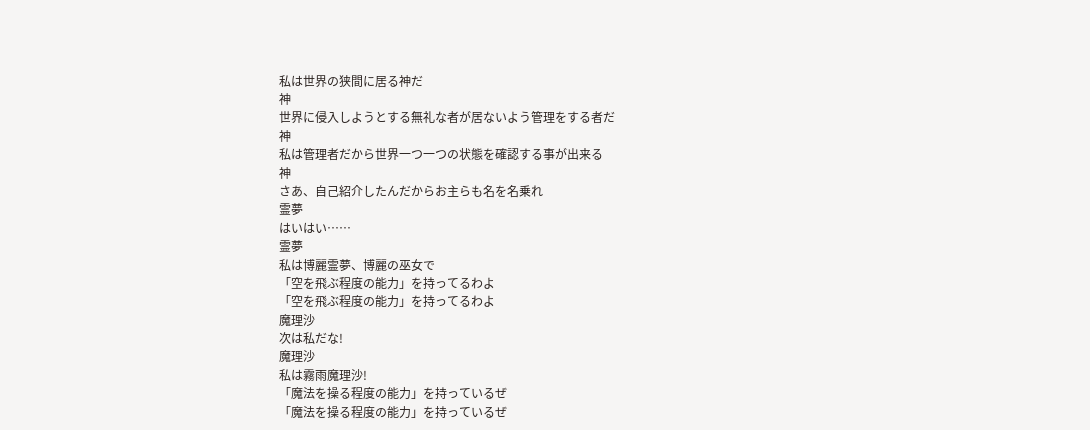私は世界の狭間に居る神だ
神
世界に侵入しようとする無礼な者が居ないよう管理をする者だ
神
私は管理者だから世界一つ一つの状態を確認する事が出来る
神
さあ、自己紹介したんだからお主らも名を名乗れ
霊夢
はいはい……
霊夢
私は博麗霊夢、博麗の巫女で
「空を飛ぶ程度の能力」を持ってるわよ
「空を飛ぶ程度の能力」を持ってるわよ
魔理沙
次は私だな!
魔理沙
私は霧雨魔理沙!
「魔法を操る程度の能力」を持っているぜ
「魔法を操る程度の能力」を持っているぜ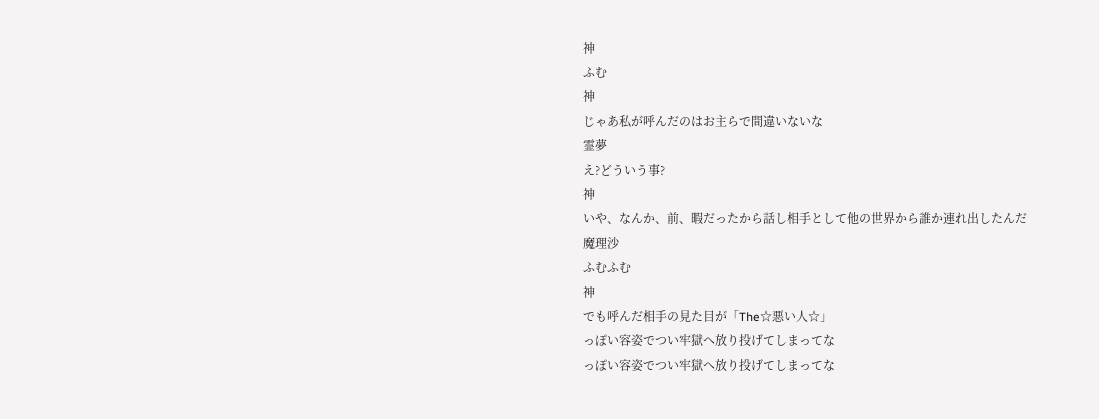神
ふむ
神
じゃあ私が呼んだのはお主らで間違いないな
霊夢
え?どういう事?
神
いや、なんか、前、暇だったから話し相手として他の世界から誰か連れ出したんだ
魔理沙
ふむふむ
神
でも呼んだ相手の見た目が「The☆悪い人☆」
っぽい容姿でつい牢獄へ放り投げてしまってな
っぽい容姿でつい牢獄へ放り投げてしまってな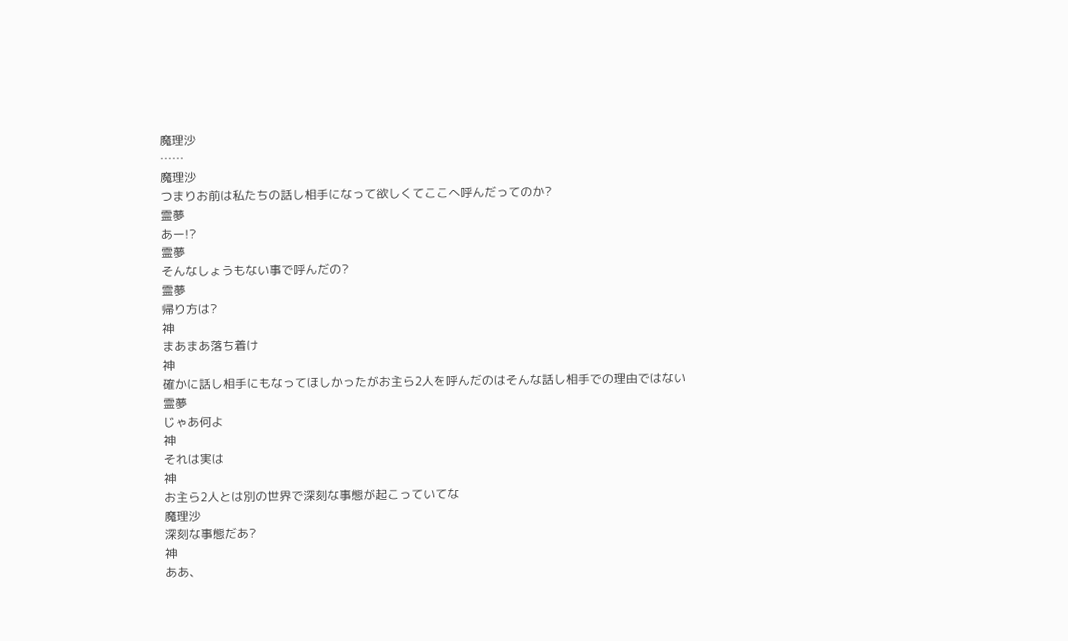魔理沙
……
魔理沙
つまりお前は私たちの話し相手になって欲しくてここへ呼んだってのか?
霊夢
あー!?
霊夢
そんなしょうもない事で呼んだの?
霊夢
帰り方は?
神
まあまあ落ち着け
神
確かに話し相手にもなってほしかったがお主ら2人を呼んだのはそんな話し相手での理由ではない
霊夢
じゃあ何よ
神
それは実は
神
お主ら2人とは別の世界で深刻な事態が起こっていてな
魔理沙
深刻な事態だあ?
神
ああ、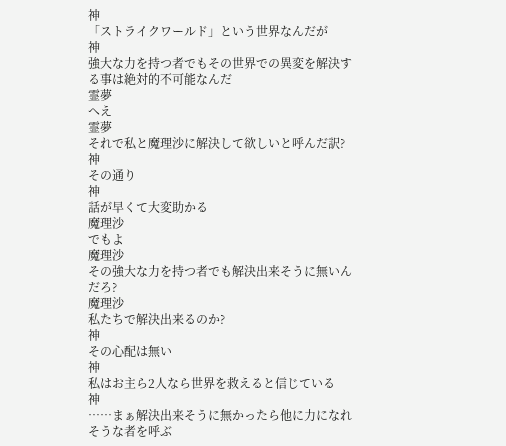神
「ストライクワールド」という世界なんだが
神
強大な力を持つ者でもその世界での異変を解決する事は絶対的不可能なんだ
霊夢
へえ
霊夢
それで私と魔理沙に解決して欲しいと呼んだ訳?
神
その通り
神
話が早くて大変助かる
魔理沙
でもよ
魔理沙
その強大な力を持つ者でも解決出来そうに無いんだろ?
魔理沙
私たちで解決出来るのか?
神
その心配は無い
神
私はお主ら2人なら世界を救えると信じている
神
……まぁ解決出来そうに無かったら他に力になれそうな者を呼ぶ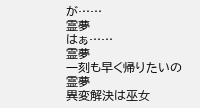が……
霊夢
はぁ……
霊夢
一刻も早く帰りたいの
霊夢
異変解決は巫女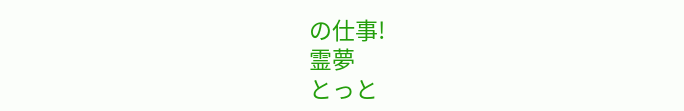の仕事!
霊夢
とっと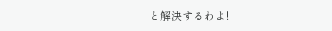と解決するわよ!